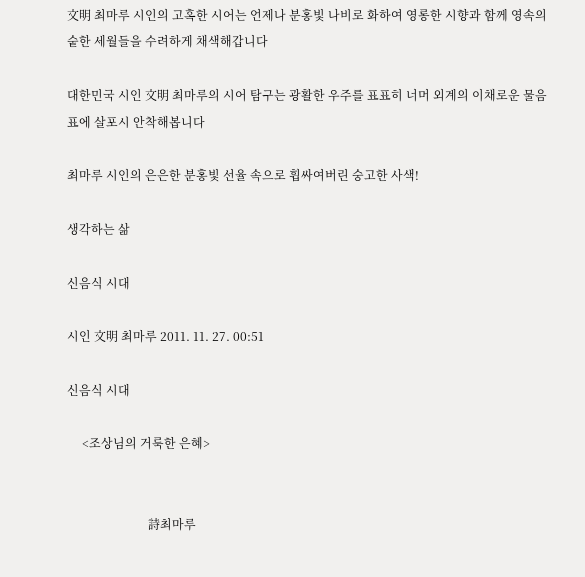文明 최마루 시인의 고혹한 시어는 언제나 분홍빛 나비로 화하여 영롱한 시향과 함께 영속의 숱한 세월들을 수려하게 채색해갑니다

대한민국 시인 文明 최마루의 시어 탐구는 광활한 우주를 표표히 너머 외계의 이채로운 물음표에 살포시 안착해봅니다

최마루 시인의 은은한 분홍빛 선율 속으로 휩싸여버린 숭고한 사색!

생각하는 삶

신음식 시대

시인 文明 최마루 2011. 11. 27. 00:51

신음식 시대

     <조상님의 거룩한 은혜>


                           詩최마루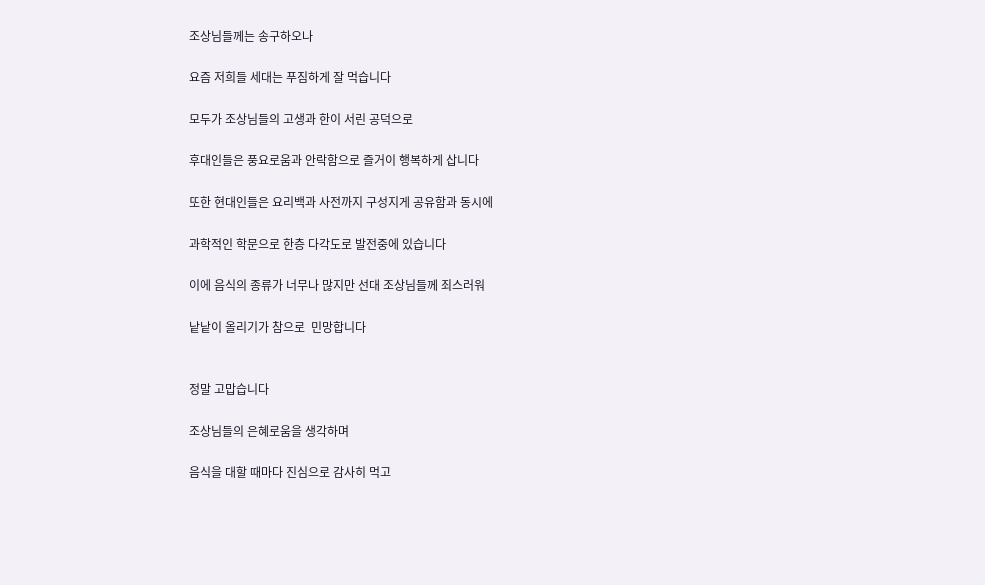조상님들께는 송구하오나

요즘 저희들 세대는 푸짐하게 잘 먹습니다

모두가 조상님들의 고생과 한이 서린 공덕으로

후대인들은 풍요로움과 안락함으로 즐거이 행복하게 삽니다

또한 현대인들은 요리백과 사전까지 구성지게 공유함과 동시에

과학적인 학문으로 한층 다각도로 발전중에 있습니다

이에 음식의 종류가 너무나 많지만 선대 조상님들께 죄스러워

낱낱이 올리기가 참으로  민망합니다


정말 고맙습니다

조상님들의 은혜로움을 생각하며

음식을 대할 때마다 진심으로 감사히 먹고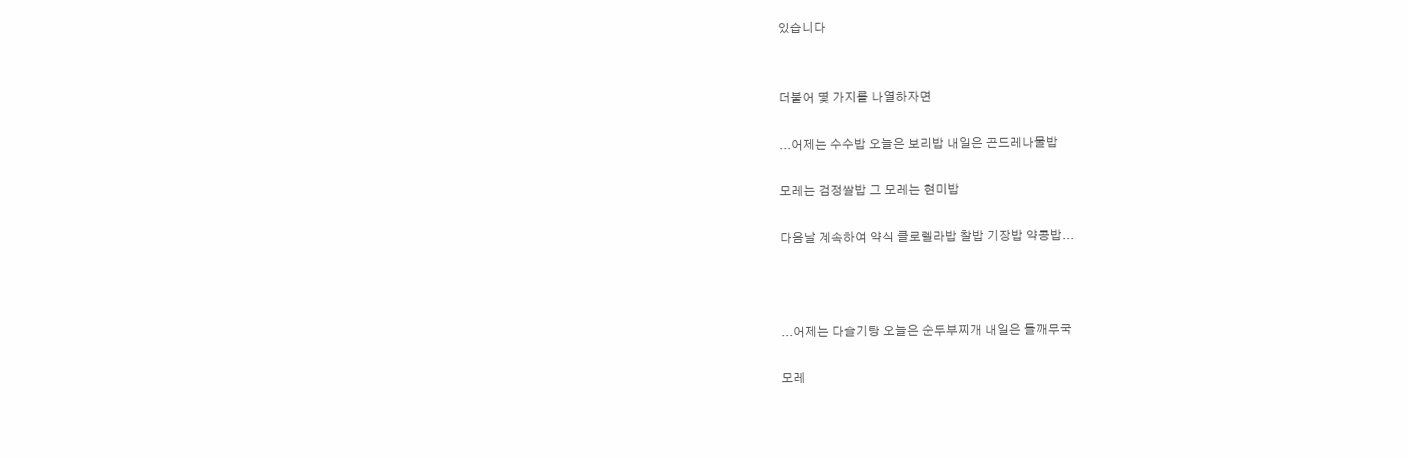있습니다


더불어 몇 가지를 나열하자면

...어제는 수수밥 오늘은 보리밥 내일은 곤드레나물밥

모레는 검정쌀밥 그 모레는 현미밥

다음날 계속하여 약식 클로렐라밥 찰밥 기장밥 약콩밥...



...어제는 다슬기탕 오늘은 순두부찌개 내일은 들깨무국

모레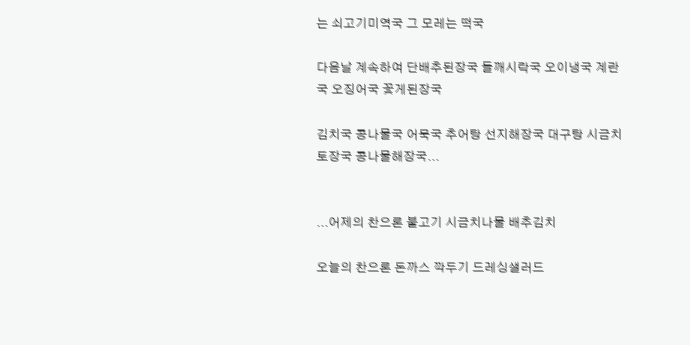는 쇠고기미역국 그 모레는 떡국

다음날 계속하여 단배추된장국 들깨시락국 오이냉국 계란국 오징어국 꽃게된장국

김치국 콩나물국 어묵국 추어탕 선지해장국 대구탕 시금치토장국 콩나물해장국...


...어제의 찬으론 불고기 시금치나물 배추김치

오늘의 찬으론 돈까스 깍두기 드레싱샐러드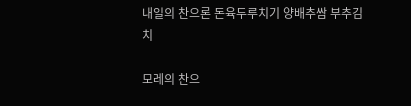내일의 찬으론 돈육두루치기 양배추쌈 부추김치

모레의 찬으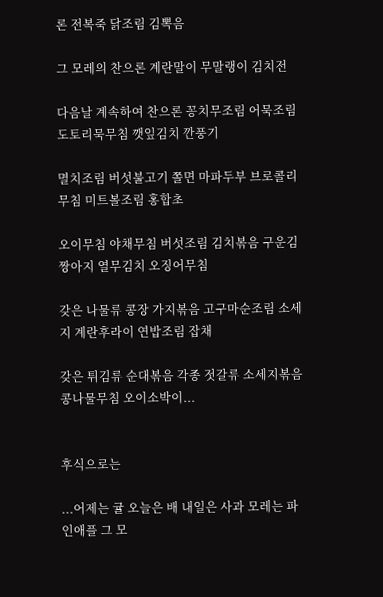론 전복죽 닭조림 김뽁음

그 모레의 찬으론 계란말이 무말랭이 김치전

다음날 계속하여 찬으론 꽁치무조림 어묵조림 도토리묵무침 깻잎김치 깐풍기

멸치조림 버섯불고기 쫄면 마파두부 브로콜리무침 미트볼조림 홍합초

오이무침 야채무침 버섯조림 김치볶음 구운김 짱아지 열무김치 오징어무침

갖은 나물류 콩장 가지볶음 고구마순조림 소세지 계란후라이 연밥조림 잡채

갖은 튀김류 순대볶음 각종 젓갈류 소세지볶음 콩나물무침 오이소박이...


후식으로는

...어제는 귤 오늘은 배 내일은 사과 모레는 파인애플 그 모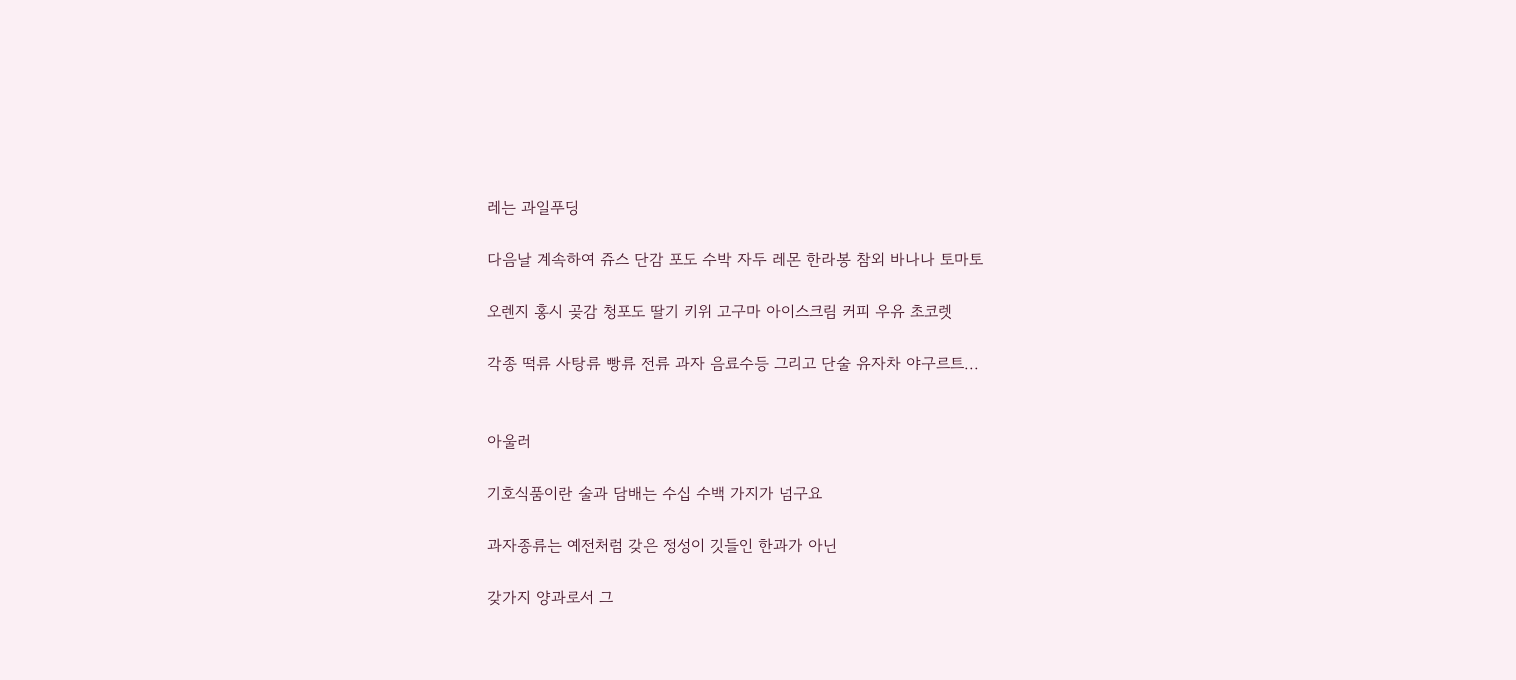레는 과일푸딩

다음날 계속하여 쥬스 단감 포도 수박 자두 레몬 한라봉 참외 바나나 토마토

오렌지 홍시 곶감 청포도 딸기 키위 고구마 아이스크림 커피 우유 초코렛

각종 떡류 사탕류 빵류 전류 과자 음료수등 그리고 단술 유자차 야구르트...


아울러

기호식품이란 술과 담배는 수십 수백 가지가 넘구요

과자종류는 예전처럼 갖은 정성이 깃들인 한과가 아닌

갖가지 양과로서 그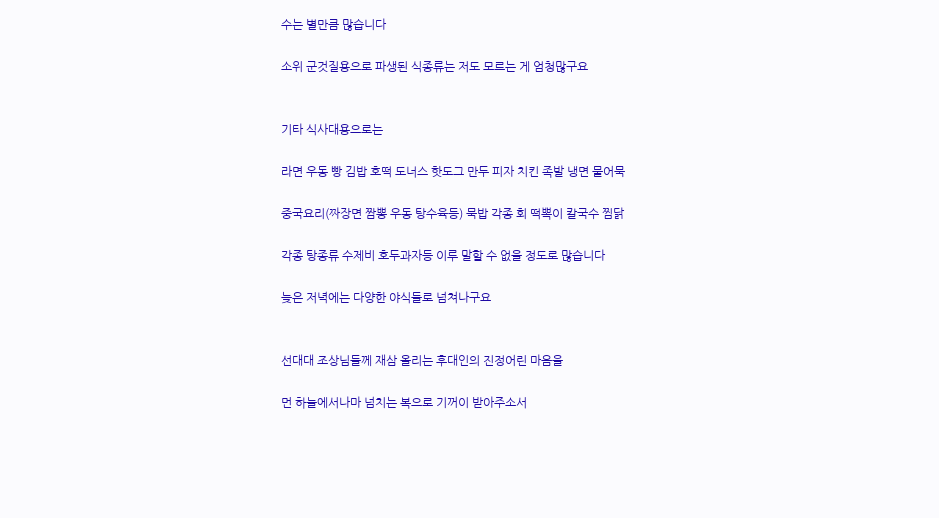수는 별만큼 많습니다

소위 군것질용으로 파생된 식종류는 저도 모르는 게 엄청많구요


기타 식사대용으로는

라면 우동 빵 김밥 호떡 도너스 핫도그 만두 피자 치킨 족발 냉면 물어묵

중국요리(짜장면 짬뽕 우동 탕수육등) 묵밥 각종 회 떡뽁이 칼국수 찜닭

각종 탕종류 수제비 호두과자등 이루 말할 수 없을 정도로 많습니다

늦은 저녁에는 다양한 야식들로 넘쳐나구요


선대대 조상님들께 재삼 올리는 후대인의 진정어린 마음을

먼 하늘에서나마 넘치는 복으로 기꺼이 받아주소서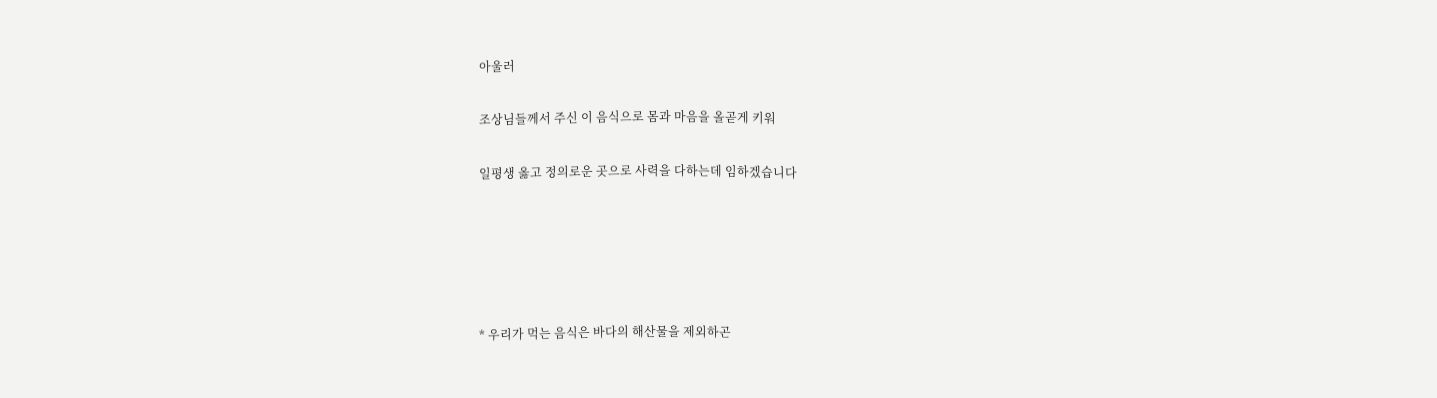아울러

조상님들께서 주신 이 음식으로 몸과 마음을 올곧게 키워

일평생 옳고 정의로운 곳으로 사력을 다하는데 임하겠습니다





* 우리가 먹는 음식은 바다의 해산물을 제외하곤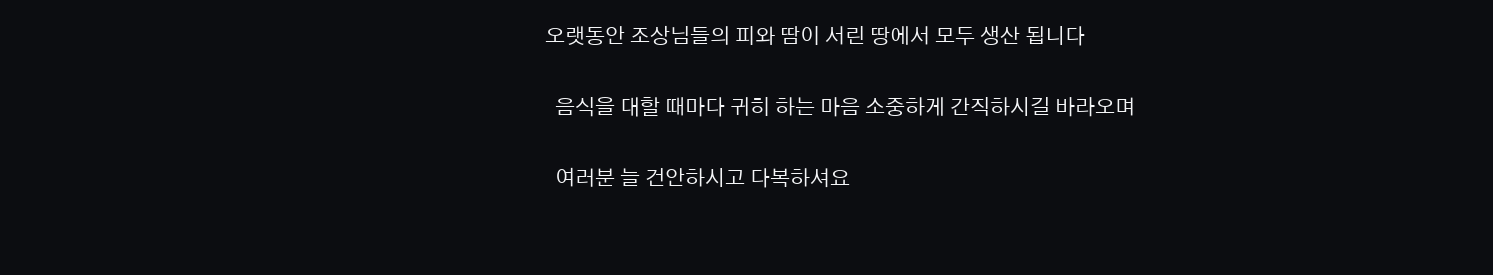오랫동안 조상님들의 피와 땀이 서린 땅에서 모두 생산 됩니다

  음식을 대할 때마다 귀히 하는 마음 소중하게 간직하시길 바라오며

  여러분 늘 건안하시고 다복하셔요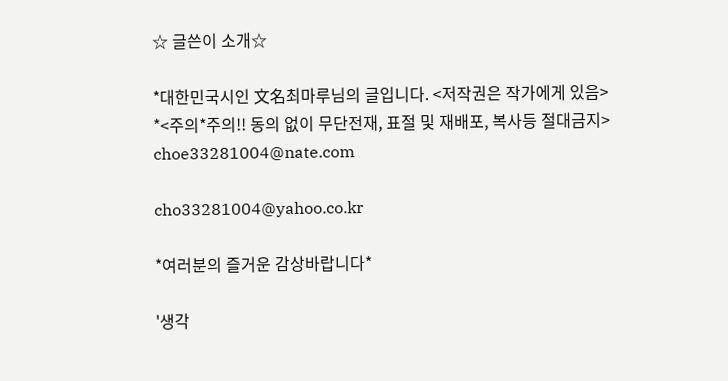☆ 글쓴이 소개☆

*대한민국시인 文名최마루님의 글입니다. <저작권은 작가에게 있음>
*<주의*주의!! 동의 없이 무단전재, 표절 및 재배포, 복사등 절대금지>
choe33281004@nate.com

cho33281004@yahoo.co.kr

*여러분의 즐거운 감상바랍니다*

'생각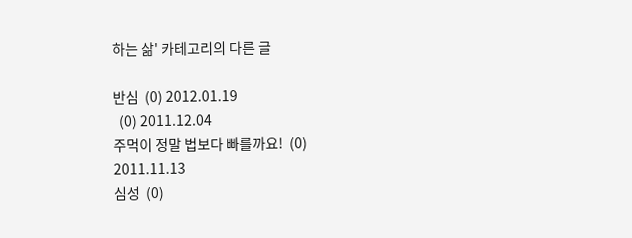하는 삶' 카테고리의 다른 글

반심  (0) 2012.01.19
  (0) 2011.12.04
주먹이 정말 법보다 빠를까요!  (0) 2011.11.13
심성  (0)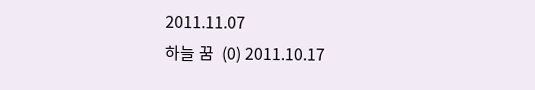2011.11.07
하늘 꿈  (0) 2011.10.17